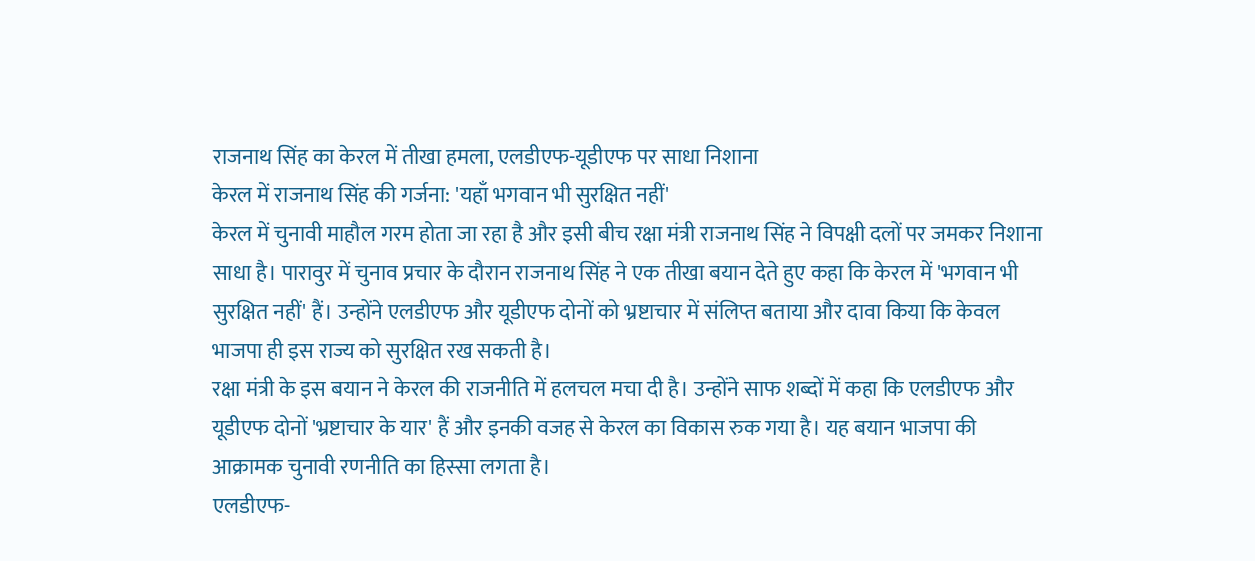राजनाथ सिंह का केरल में तीखा हमला, एलडीएफ-यूडीएफ पर साधा निशाना
केरल में राजनाथ सिंह की गर्जना: 'यहाँ भगवान भी सुरक्षित नहीं'
केरल में चुनावी माहौल गरम होता जा रहा है और इसी बीच रक्षा मंत्री राजनाथ सिंह ने विपक्षी दलों पर जमकर निशाना साधा है। पारावुर में चुनाव प्रचार के दौरान राजनाथ सिंह ने एक तीखा बयान देते हुए कहा कि केरल में 'भगवान भी सुरक्षित नहीं' हैं। उन्होंने एलडीएफ और यूडीएफ दोनों को भ्रष्टाचार में संलिप्त बताया और दावा किया कि केवल भाजपा ही इस राज्य को सुरक्षित रख सकती है।
रक्षा मंत्री के इस बयान ने केरल की राजनीति में हलचल मचा दी है। उन्होंने साफ शब्दों में कहा कि एलडीएफ और यूडीएफ दोनों 'भ्रष्टाचार के यार' हैं और इनकी वजह से केरल का विकास रुक गया है। यह बयान भाजपा की आक्रामक चुनावी रणनीति का हिस्सा लगता है।
एलडीएफ-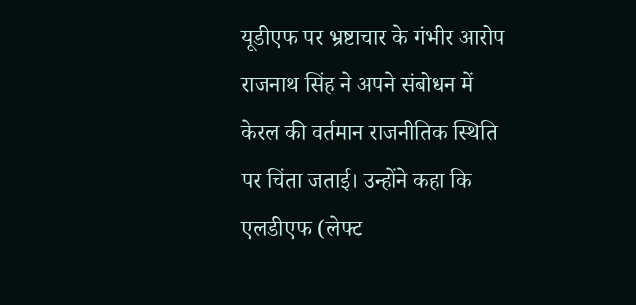यूडीएफ पर भ्रष्टाचार के गंभीर आरोप
राजनाथ सिंह ने अपने संबोधन में केरल की वर्तमान राजनीतिक स्थिति पर चिंता जताई। उन्होंने कहा कि एलडीएफ (लेफ्ट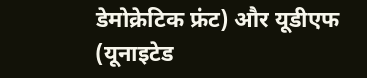डेमोक्रेटिक फ्रंट) और यूडीएफ (यूनाइटेड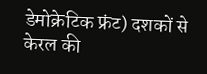डेमोक्रेटिक फ्रंट) दशकों से केरल की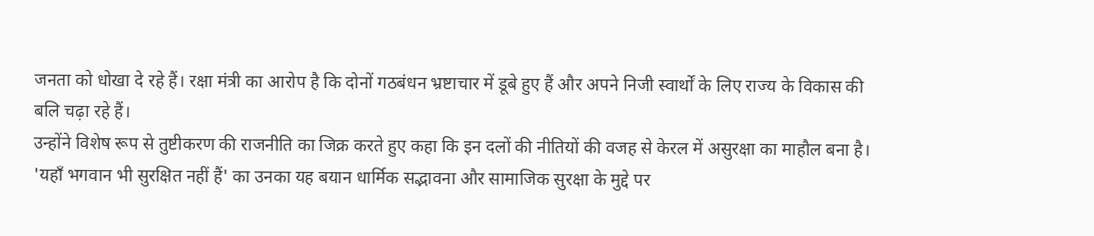जनता को धोखा दे रहे हैं। रक्षा मंत्री का आरोप है कि दोनों गठबंधन भ्रष्टाचार में डूबे हुए हैं और अपने निजी स्वार्थों के लिए राज्य के विकास की बलि चढ़ा रहे हैं।
उन्होंने विशेष रूप से तुष्टीकरण की राजनीति का जिक्र करते हुए कहा कि इन दलों की नीतियों की वजह से केरल में असुरक्षा का माहौल बना है। 'यहाँ भगवान भी सुरक्षित नहीं हैं' का उनका यह बयान धार्मिक सद्भावना और सामाजिक सुरक्षा के मुद्दे पर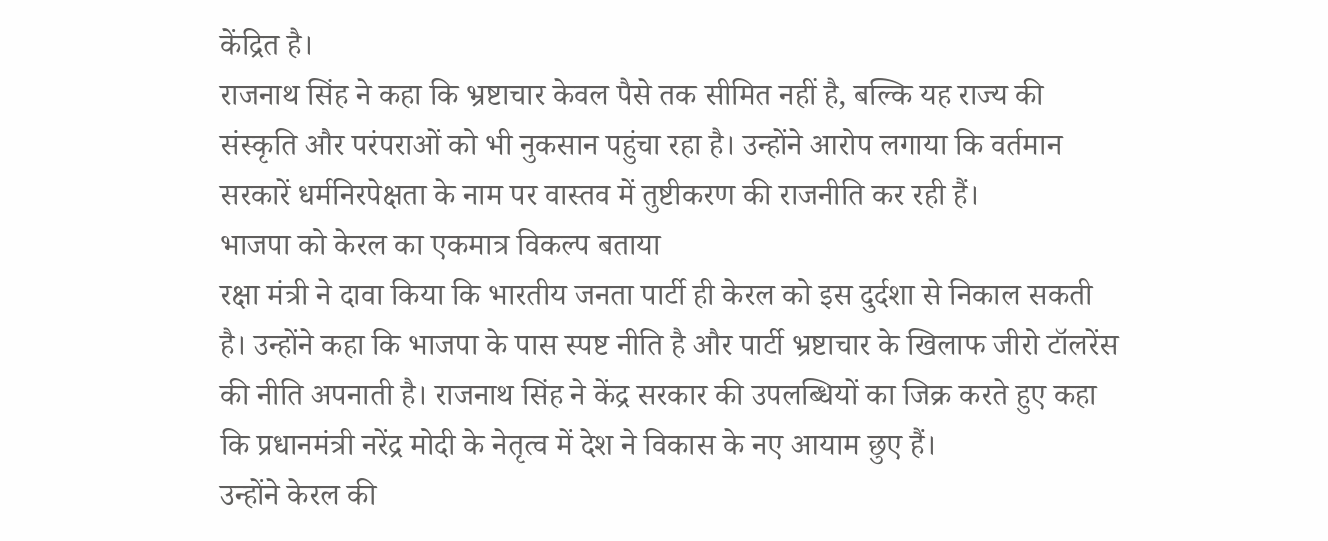केंद्रित है।
राजनाथ सिंह ने कहा कि भ्रष्टाचार केवल पैसे तक सीमित नहीं है, बल्कि यह राज्य की संस्कृति और परंपराओं को भी नुकसान पहुंचा रहा है। उन्होंने आरोप लगाया कि वर्तमान सरकारें धर्मनिरपेक्षता के नाम पर वास्तव में तुष्टीकरण की राजनीति कर रही हैं।
भाजपा को केरल का एकमात्र विकल्प बताया
रक्षा मंत्री ने दावा किया कि भारतीय जनता पार्टी ही केरल को इस दुर्दशा से निकाल सकती है। उन्होंने कहा कि भाजपा के पास स्पष्ट नीति है और पार्टी भ्रष्टाचार के खिलाफ जीरो टॉलरेंस की नीति अपनाती है। राजनाथ सिंह ने केंद्र सरकार की उपलब्धियों का जिक्र करते हुए कहा कि प्रधानमंत्री नरेंद्र मोदी के नेतृत्व में देश ने विकास के नए आयाम छुए हैं।
उन्होंने केरल की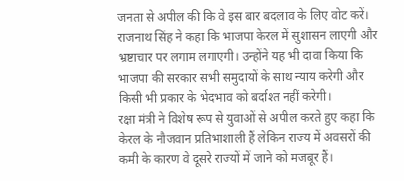जनता से अपील की कि वे इस बार बदलाव के लिए वोट करें। राजनाथ सिंह ने कहा कि भाजपा केरल में सुशासन लाएगी और भ्रष्टाचार पर लगाम लगाएगी। उन्होंने यह भी दावा किया कि भाजपा की सरकार सभी समुदायों के साथ न्याय करेगी और किसी भी प्रकार के भेदभाव को बर्दाश्त नहीं करेगी।
रक्षा मंत्री ने विशेष रूप से युवाओं से अपील करते हुए कहा कि केरल के नौजवान प्रतिभाशाली हैं लेकिन राज्य में अवसरों की कमी के कारण वे दूसरे राज्यों में जाने को मजबूर हैं।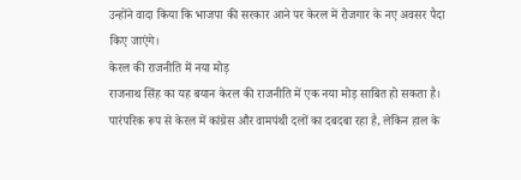उन्होंने वादा किया कि भाजपा की सरकार आने पर केरल में रोजगार के नए अवसर पैदा किए जाएंगे।
केरल की राजनीति में नया मोड़
राजनाथ सिंह का यह बयान केरल की राजनीति में एक नया मोड़ साबित हो सकता है। पारंपरिक रूप से केरल में कांग्रेस और वामपंथी दलों का दबदबा रहा है, लेकिन हाल के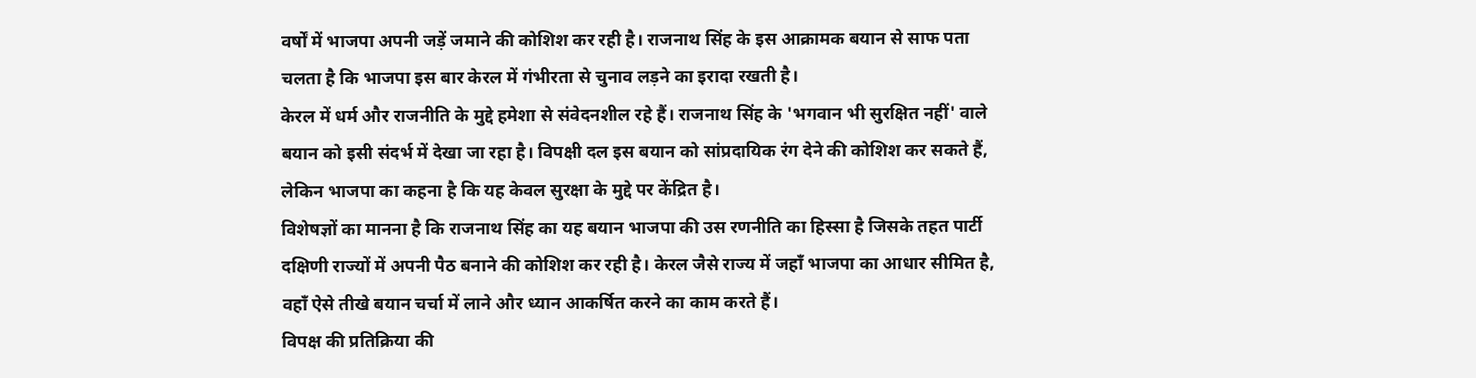वर्षों में भाजपा अपनी जड़ें जमाने की कोशिश कर रही है। राजनाथ सिंह के इस आक्रामक बयान से साफ पता चलता है कि भाजपा इस बार केरल में गंभीरता से चुनाव लड़ने का इरादा रखती है।
केरल में धर्म और राजनीति के मुद्दे हमेशा से संवेदनशील रहे हैं। राजनाथ सिंह के 'भगवान भी सुरक्षित नहीं' वाले बयान को इसी संदर्भ में देखा जा रहा है। विपक्षी दल इस बयान को सांप्रदायिक रंग देने की कोशिश कर सकते हैं, लेकिन भाजपा का कहना है कि यह केवल सुरक्षा के मुद्दे पर केंद्रित है।
विशेषज्ञों का मानना है कि राजनाथ सिंह का यह बयान भाजपा की उस रणनीति का हिस्सा है जिसके तहत पार्टी दक्षिणी राज्यों में अपनी पैठ बनाने की कोशिश कर रही है। केरल जैसे राज्य में जहाँ भाजपा का आधार सीमित है, वहाँ ऐसे तीखे बयान चर्चा में लाने और ध्यान आकर्षित करने का काम करते हैं।
विपक्ष की प्रतिक्रिया की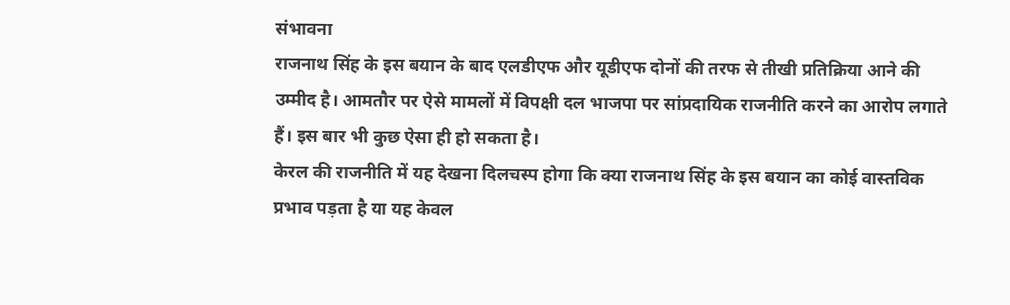संभावना
राजनाथ सिंह के इस बयान के बाद एलडीएफ और यूडीएफ दोनों की तरफ से तीखी प्रतिक्रिया आने की उम्मीद है। आमतौर पर ऐसे मामलों में विपक्षी दल भाजपा पर सांप्रदायिक राजनीति करने का आरोप लगाते हैं। इस बार भी कुछ ऐसा ही हो सकता है।
केरल की राजनीति में यह देखना दिलचस्प होगा कि क्या राजनाथ सिंह के इस बयान का कोई वास्तविक प्रभाव पड़ता है या यह केवल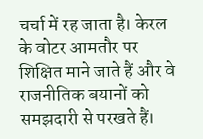चर्चा में रह जाता है। केरल के वोटर आमतौर पर शिक्षित माने जाते हैं और वे राजनीतिक बयानों को समझदारी से परखते हैं।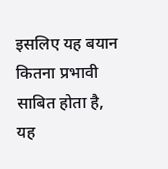इसलिए यह बयान कितना प्रभावी साबित होता है, यह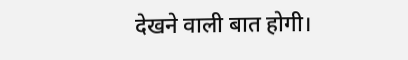देखने वाली बात होगी।